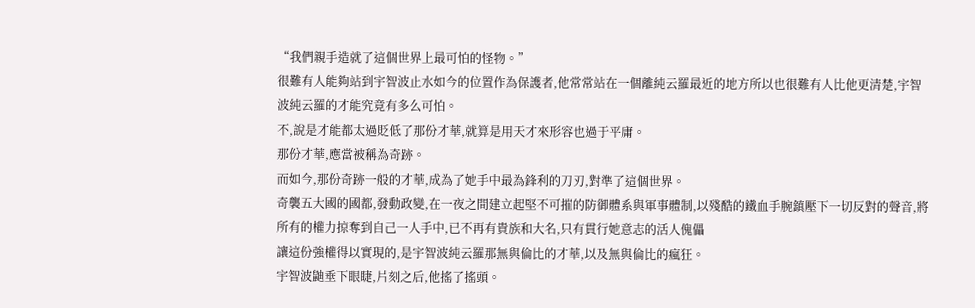“我們親手造就了這個世界上最可怕的怪物。”
很難有人能夠站到宇智波止水如今的位置作為保護者,他常常站在一個離純云羅最近的地方所以也很難有人比他更清楚,宇智波純云羅的才能究竟有多么可怕。
不,說是才能都太過貶低了那份才華,就算是用天才來形容也過于平庸。
那份才華,應當被稱為奇跡。
而如今,那份奇跡一般的才華,成為了她手中最為鋒利的刀刃,對準了這個世界。
奇襲五大國的國都,發動政變,在一夜之間建立起堅不可摧的防御體系與軍事體制,以殘酷的鐵血手腕鎮壓下一切反對的聲音,將所有的權力掠奪到自己一人手中,已不再有貴族和大名,只有貫行她意志的活人傀儡
讓這份強權得以實現的,是宇智波純云羅那無與倫比的才華,以及無與倫比的瘋狂。
宇智波鼬垂下眼睫,片刻之后,他搖了搖頭。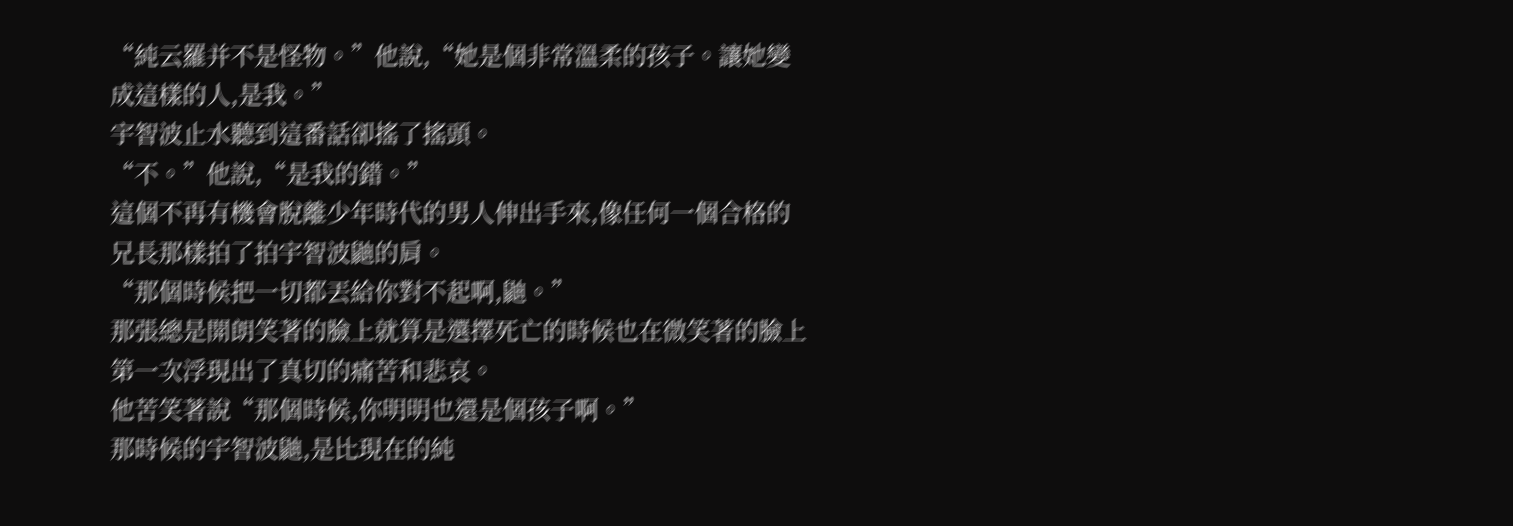“純云羅并不是怪物。”他說,“她是個非常溫柔的孩子。讓她變成這樣的人,是我。”
宇智波止水聽到這番話卻搖了搖頭。
“不。”他說,“是我的錯。”
這個不再有機會脫離少年時代的男人伸出手來,像任何一個合格的兄長那樣拍了拍宇智波鼬的肩。
“那個時候把一切都丟給你對不起啊,鼬。”
那張總是開朗笑著的臉上就算是選擇死亡的時候也在微笑著的臉上第一次浮現出了真切的痛苦和悲哀。
他苦笑著說“那個時候,你明明也還是個孩子啊。”
那時候的宇智波鼬,是比現在的純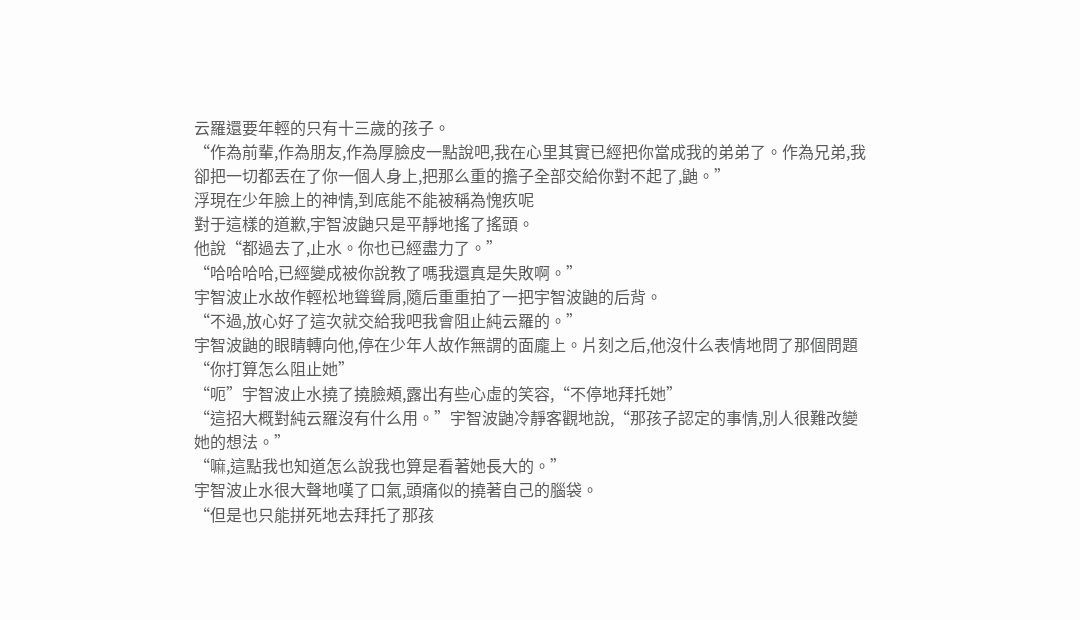云羅還要年輕的只有十三歲的孩子。
“作為前輩,作為朋友,作為厚臉皮一點說吧,我在心里其實已經把你當成我的弟弟了。作為兄弟,我卻把一切都丟在了你一個人身上,把那么重的擔子全部交給你對不起了,鼬。”
浮現在少年臉上的神情,到底能不能被稱為愧疚呢
對于這樣的道歉,宇智波鼬只是平靜地搖了搖頭。
他說“都過去了,止水。你也已經盡力了。”
“哈哈哈哈,已經變成被你說教了嗎我還真是失敗啊。”
宇智波止水故作輕松地聳聳肩,隨后重重拍了一把宇智波鼬的后背。
“不過,放心好了這次就交給我吧我會阻止純云羅的。”
宇智波鼬的眼睛轉向他,停在少年人故作無謂的面龐上。片刻之后,他沒什么表情地問了那個問題
“你打算怎么阻止她”
“呃”宇智波止水撓了撓臉頰,露出有些心虛的笑容,“不停地拜托她”
“這招大概對純云羅沒有什么用。”宇智波鼬冷靜客觀地說,“那孩子認定的事情,別人很難改變她的想法。”
“嘛,這點我也知道怎么說我也算是看著她長大的。”
宇智波止水很大聲地嘆了口氣,頭痛似的撓著自己的腦袋。
“但是也只能拼死地去拜托了那孩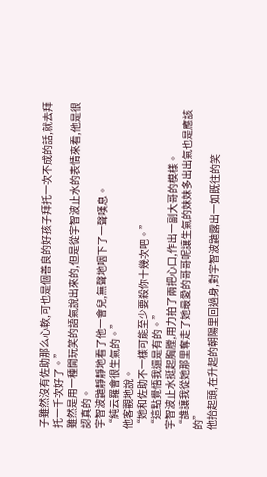子雖然沒有佐助那么心軟,可也是個善良的好孩子拜托一次不成的話,就去拜托一千次好了。”
雖然是用一種開玩笑的語氣說出來的,但是從宇智波止水的表情來看,他是很認真的。
宇智波鼬靜靜地看了他一會兒,無聲地咽下了一聲嘆息。
“純云羅會很生氣的。”
他客觀地說。
“她和佐助不一樣可能至少要殺你十幾次吧。”
“這點覺悟我還是有的。”
宇智波止水挺起胸膛,用力拍了兩把心口,作出一副大哥的模樣。
“誰讓我從她那里奪走了她最愛的哥哥呢讓生氣的妹妹多出出氣也是應該的”
他抬起頭,在升起的朝陽里回過身,對宇智波鼬露出一如既往的笑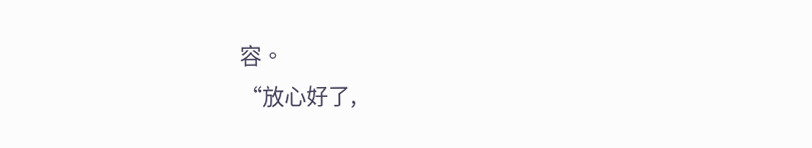容。
“放心好了,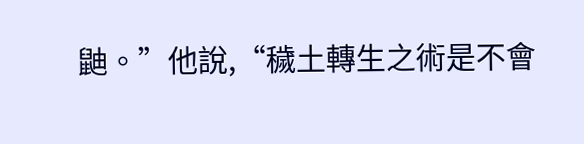鼬。”他說,“穢土轉生之術是不會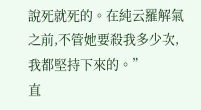說死就死的。在純云羅解氣之前,不管她要殺我多少次,我都堅持下來的。”
直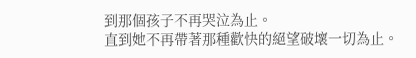到那個孩子不再哭泣為止。
直到她不再帶著那種歡快的絕望破壞一切為止。